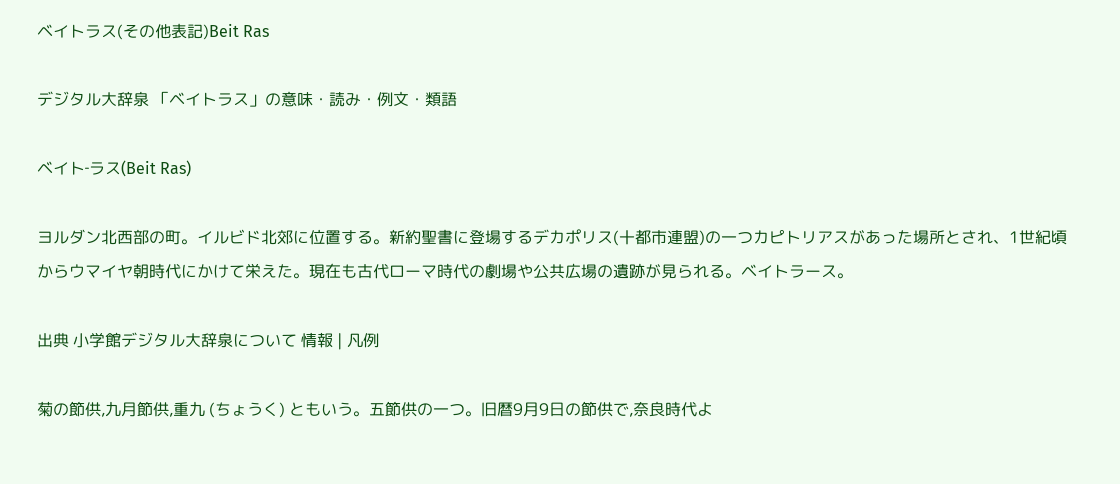ベイトラス(その他表記)Beit Ras

デジタル大辞泉 「ベイトラス」の意味・読み・例文・類語

ベイト‐ラス(Beit Ras)

ヨルダン北西部の町。イルビド北郊に位置する。新約聖書に登場するデカポリス(十都市連盟)の一つカピトリアスがあった場所とされ、1世紀頃からウマイヤ朝時代にかけて栄えた。現在も古代ローマ時代の劇場や公共広場の遺跡が見られる。ベイトラース。

出典 小学館デジタル大辞泉について 情報 | 凡例

菊の節供,九月節供,重九 (ちょうく) ともいう。五節供の一つ。旧暦9月9日の節供で,奈良時代よ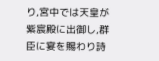り,宮中では天皇が紫宸殿に出御し,群臣に宴を賜わり詩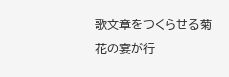歌文章をつくらせる菊花の宴が行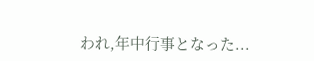われ,年中行事となった...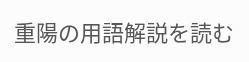重陽の用語解説を読む